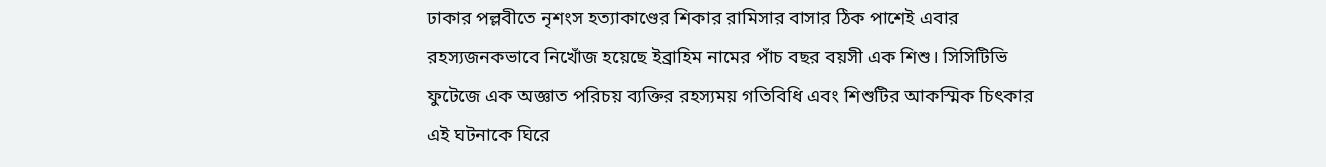ঢাকার পল্লবীতে নৃশংস হত্যাকাণ্ডের শিকার রামিসার বাসার ঠিক পাশেই এবার রহস্যজনকভাবে নিখোঁজ হয়েছে ইব্রাহিম নামের পাঁচ বছর বয়সী এক শিশু। সিসিটিভি ফুটেজে এক অজ্ঞাত পরিচয় ব্যক্তির রহস্যময় গতিবিধি এবং শিশুটির আকস্মিক চিৎকার এই ঘটনাকে ঘিরে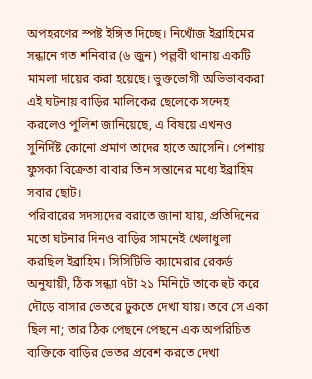অপহরণের স্পষ্ট ইঙ্গিত দিচ্ছে। নিখোঁজ ইব্রাহিমের সন্ধানে গত শনিবার (৬ জুন) পল্লবী থানায় একটি মামলা দায়ের করা হয়েছে। ভুক্তভোগী অভিভাবকরা এই ঘটনায় বাড়ির মালিকের ছেলেকে সন্দেহ করলেও পুলিশ জানিয়েছে, এ বিষয়ে এখনও সুনির্দিষ্ট কোনো প্রমাণ তাদের হাতে আসেনি। পেশায় ফুসকা বিক্রেতা বাবার তিন সন্তানের মধ্যে ইব্রাহিম সবার ছোট।
পরিবারের সদস্যদের বরাতে জানা যায়, প্রতিদিনের মতো ঘটনার দিনও বাড়ির সামনেই খেলাধুলা করছিল ইব্রাহিম। সিসিটিভি ক্যামেরার রেকর্ড অনুযায়ী, ঠিক সন্ধ্যা ৭টা ২১ মিনিটে তাকে হুট করে দৌড়ে বাসার ভেতরে ঢুকতে দেখা যায়। তবে সে একা ছিল না; তার ঠিক পেছনে পেছনে এক অপরিচিত ব্যক্তিকে বাড়ির ভেতর প্রবেশ করতে দেখা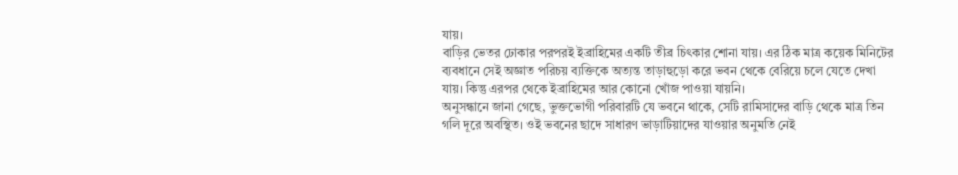যায়।
বাড়ির ভেতর ঢোকার পরপরই ইব্রাহিমের একটি তীব্র চিৎকার শোনা যায়। এর ঠিক মাত্র কয়েক মিনিটের ব্যবধানে সেই অজ্ঞাত পরিচয় ব্যক্তিকে অত্যন্ত তাড়াহুড়ো করে ভবন থেকে বেরিয়ে চলে যেতে দেখা যায়। কিন্তু এরপর থেকে ইব্রাহিমের আর কোনো খোঁজ পাওয়া যায়নি।
অনুসন্ধানে জানা গেছে, ভুক্তভোগী পরিবারটি যে ভবনে থাকে, সেটি রামিসাদের বাড়ি থেকে মাত্র তিন গলি দূরে অবস্থিত। ওই ভবনের ছাদে সাধারণ ভাড়াটিয়াদের যাওয়ার অনুমতি নেই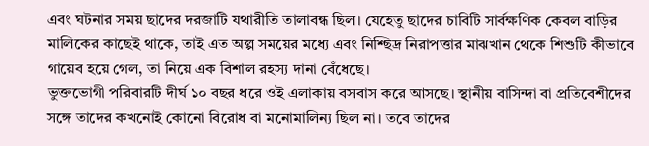এবং ঘটনার সময় ছাদের দরজাটি যথারীতি তালাবন্ধ ছিল। যেহেতু ছাদের চাবিটি সার্বক্ষণিক কেবল বাড়ির মালিকের কাছেই থাকে, তাই এত অল্প সময়ের মধ্যে এবং নিশ্ছিদ্র নিরাপত্তার মাঝখান থেকে শিশুটি কীভাবে গায়েব হয়ে গেল, তা নিয়ে এক বিশাল রহস্য দানা বেঁধেছে।
ভুক্তভোগী পরিবারটি দীর্ঘ ১০ বছর ধরে ওই এলাকায় বসবাস করে আসছে। স্থানীয় বাসিন্দা বা প্রতিবেশীদের সঙ্গে তাদের কখনোই কোনো বিরোধ বা মনোমালিন্য ছিল না। তবে তাদের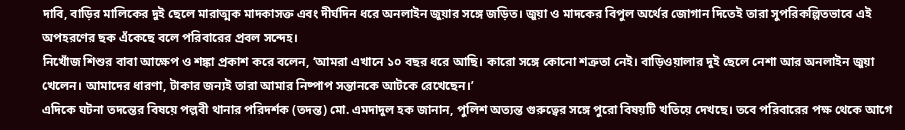দাবি, বাড়ির মালিকের দুই ছেলে মারাত্মক মাদকাসক্ত এবং দীর্ঘদিন ধরে অনলাইন জুয়ার সঙ্গে জড়িত। জুয়া ও মাদকের বিপুল অর্থের জোগান দিতেই তারা সুপরিকল্পিতভাবে এই অপহরণের ছক এঁকেছে বলে পরিবারের প্রবল সন্দেহ।
নিখোঁজ শিশুর বাবা আক্ষেপ ও শঙ্কা প্রকাশ করে বলেন, ‘আমরা এখানে ১০ বছর ধরে আছি। কারো সঙ্গে কোনো শত্রুতা নেই। বাড়িওয়ালার দুই ছেলে নেশা আর অনলাইন জুয়া খেলেন। আমাদের ধারণা, টাকার জন্যই তারা আমার নিষ্পাপ সন্তানকে আটকে রেখেছেন।’
এদিকে ঘটনা তদন্তের বিষয়ে পল্লবী থানার পরিদর্শক (তদন্ত) মো. এমদাদুল হক জানান, পুলিশ অত্যন্ত গুরুত্বের সঙ্গে পুরো বিষয়টি খতিয়ে দেখছে। তবে পরিবারের পক্ষ থেকে আগে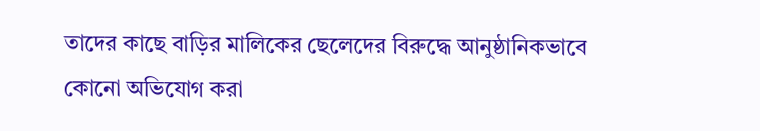তাদের কাছে বাড়ির মালিকের ছেলেদের বিরুদ্ধে আনুষ্ঠানিকভাবে কোনো অভিযোগ করা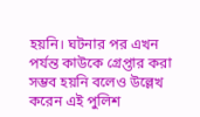হয়নি। ঘটনার পর এখন পর্যন্ত কাউকে গ্রেপ্তার করা সম্ভব হয়নি বলেও উল্লেখ করেন এই পুলিশ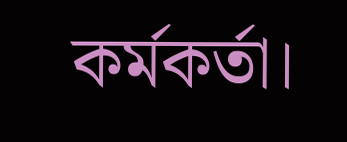কর্মকর্তা।